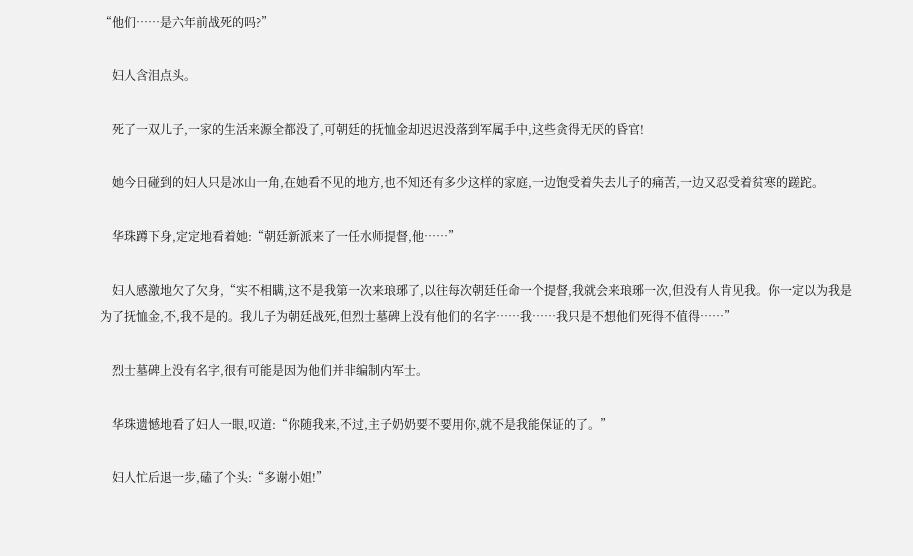“他们……是六年前战死的吗?”

    妇人含泪点头。

    死了一双儿子,一家的生活来源全都没了,可朝廷的抚恤金却迟迟没落到军属手中,这些贪得无厌的昏官!

    她今日碰到的妇人只是冰山一角,在她看不见的地方,也不知还有多少这样的家庭,一边饱受着失去儿子的痛苦,一边又忍受着贫寒的蹉跎。

    华珠蹲下身,定定地看着她:“朝廷新派来了一任水师提督,他……”

    妇人感激地欠了欠身,“实不相瞒,这不是我第一次来琅琊了,以往每次朝廷任命一个提督,我就会来琅琊一次,但没有人肯见我。你一定以为我是为了抚恤金,不,我不是的。我儿子为朝廷战死,但烈士墓碑上没有他们的名字……我……我只是不想他们死得不值得……”

    烈士墓碑上没有名字,很有可能是因为他们并非编制内军士。

    华珠遗憾地看了妇人一眼,叹道:“你随我来,不过,主子奶奶要不要用你,就不是我能保证的了。”

    妇人忙后退一步,磕了个头:“多谢小姐!”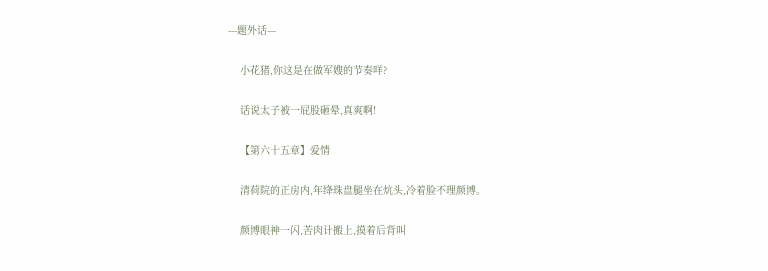---题外话---

    小花猪,你这是在做军嫂的节奏咩?

    话说太子被一屁股砸晕,真爽啊!

    【第六十五章】爱情

    清荷院的正房内,年绛珠盘腿坐在炕头,冷着脸不理颜博。

    颜博眼神一闪,苦肉计搬上,摸着后背叫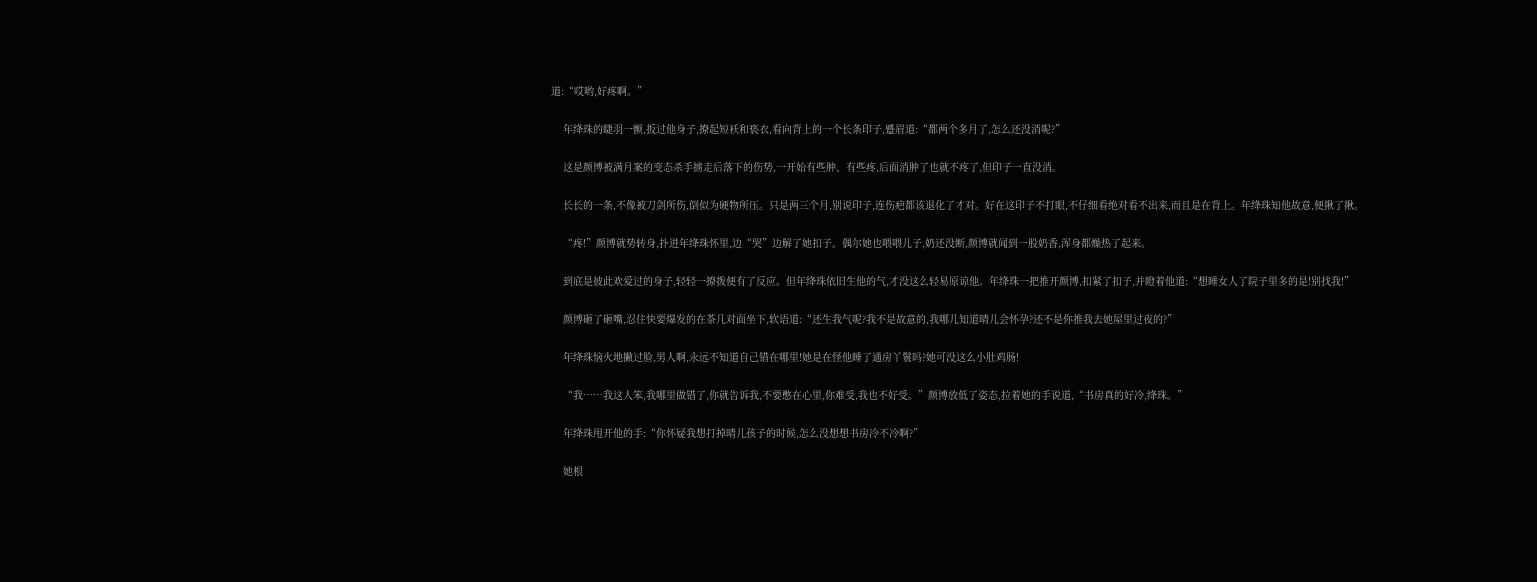道:“哎哟,好疼啊。”

    年绛珠的睫羽一颤,扳过他身子,撩起短袄和亵衣,看向背上的一个长条印子,蹙眉道:“都两个多月了,怎么还没消呢?”

    这是颜博被满月案的变态杀手掳走后落下的伤势,一开始有些肿、有些疼,后面消肿了也就不疼了,但印子一直没消。

    长长的一条,不像被刀剑所伤,倒似为硬物所压。只是两三个月,别说印子,连伤疤都该退化了才对。好在这印子不打眼,不仔细看绝对看不出来,而且是在背上。年绛珠知他故意,便揪了揪。

    “疼!”颜博就势转身,扑进年绛珠怀里,边“哭”边解了她扣子。偶尔她也喂喂儿子,奶还没断,颜博就闻到一股奶香,浑身都燥热了起来。

    到底是彼此欢爱过的身子,轻轻一撩拨便有了反应。但年绛珠依旧生他的气,才没这么轻易原谅他。年绛珠一把推开颜博,扣紧了扣子,并瞪着他道:“想睡女人了院子里多的是!别找我!”

    颜博砸了砸嘴,忍住快要爆发的在茶几对面坐下,软语道:“还生我气呢?我不是故意的,我哪儿知道晴儿会怀孕?还不是你推我去她屋里过夜的?”

    年绛珠恼火地撇过脸,男人啊,永远不知道自己错在哪里!她是在怪他睡了通房丫鬟吗?她可没这么小肚鸡肠!

    “我……我这人笨,我哪里做错了,你就告诉我,不要憋在心里,你难受,我也不好受。”颜博放低了姿态,拉着她的手说道,“书房真的好冷,绛珠。”

    年绛珠甩开他的手:“你怀疑我想打掉晴儿孩子的时候,怎么没想想书房冷不冷啊?”

    她根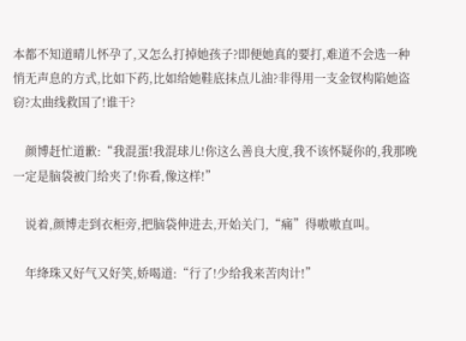本都不知道晴儿怀孕了,又怎么打掉她孩子?即便她真的要打,难道不会选一种悄无声息的方式,比如下药,比如给她鞋底抹点儿油?非得用一支金钗构陷她盗窃?太曲线救国了!谁干?

    颜博赶忙道歉:“我混蛋!我混球儿!你这么善良大度,我不该怀疑你的,我那晚一定是脑袋被门给夹了!你看,像这样!”

    说着,颜博走到衣柜旁,把脑袋伸进去,开始关门,“痛”得嗷嗷直叫。

    年绛珠又好气又好笑,娇喝道:“行了!少给我来苦肉计!”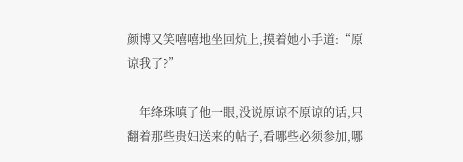颜博又笑嘻嘻地坐回炕上,摸着她小手道:“原谅我了?”

    年绛珠嗔了他一眼,没说原谅不原谅的话,只翻着那些贵妇送来的帖子,看哪些必须参加,哪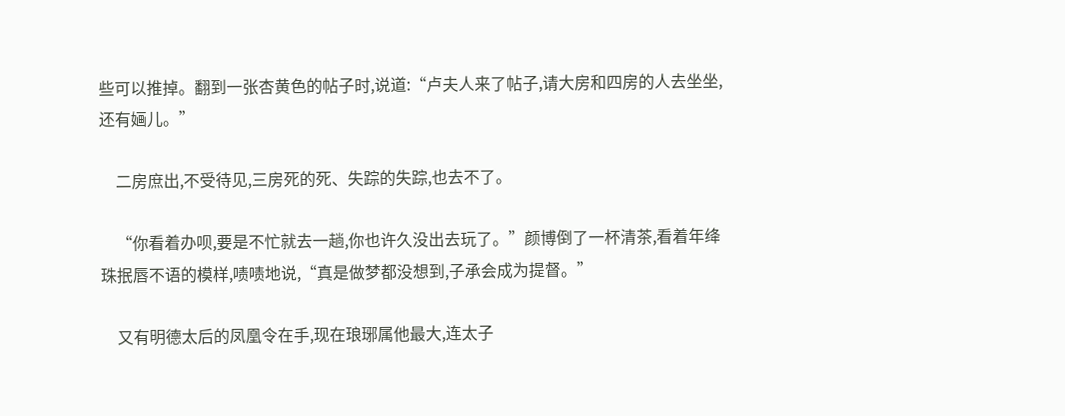些可以推掉。翻到一张杏黄色的帖子时,说道:“卢夫人来了帖子,请大房和四房的人去坐坐,还有婳儿。”

    二房庶出,不受待见,三房死的死、失踪的失踪,也去不了。

    “你看着办呗,要是不忙就去一趟,你也许久没出去玩了。”颜博倒了一杯清茶,看着年绛珠抿唇不语的模样,啧啧地说,“真是做梦都没想到,子承会成为提督。”

    又有明德太后的凤凰令在手,现在琅琊属他最大,连太子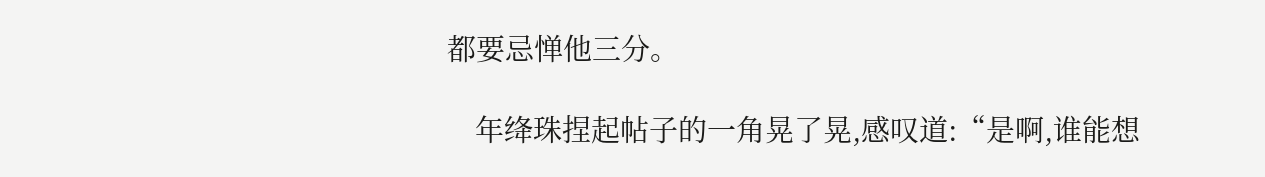都要忌惮他三分。

    年绛珠捏起帖子的一角晃了晃,感叹道:“是啊,谁能想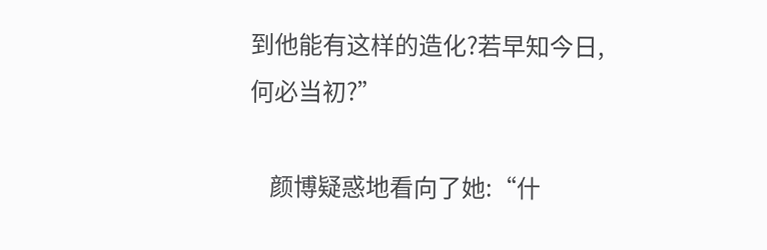到他能有这样的造化?若早知今日,何必当初?”

    颜博疑惑地看向了她:“什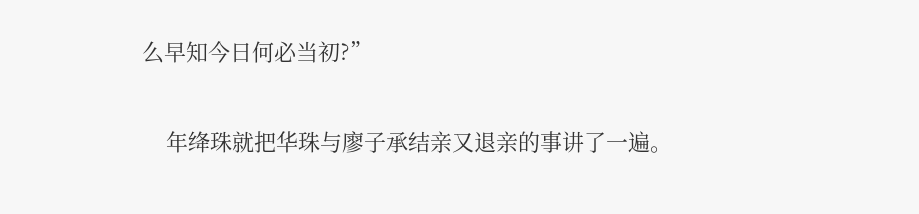么早知今日何必当初?”

    年绛珠就把华珠与廖子承结亲又退亲的事讲了一遍。